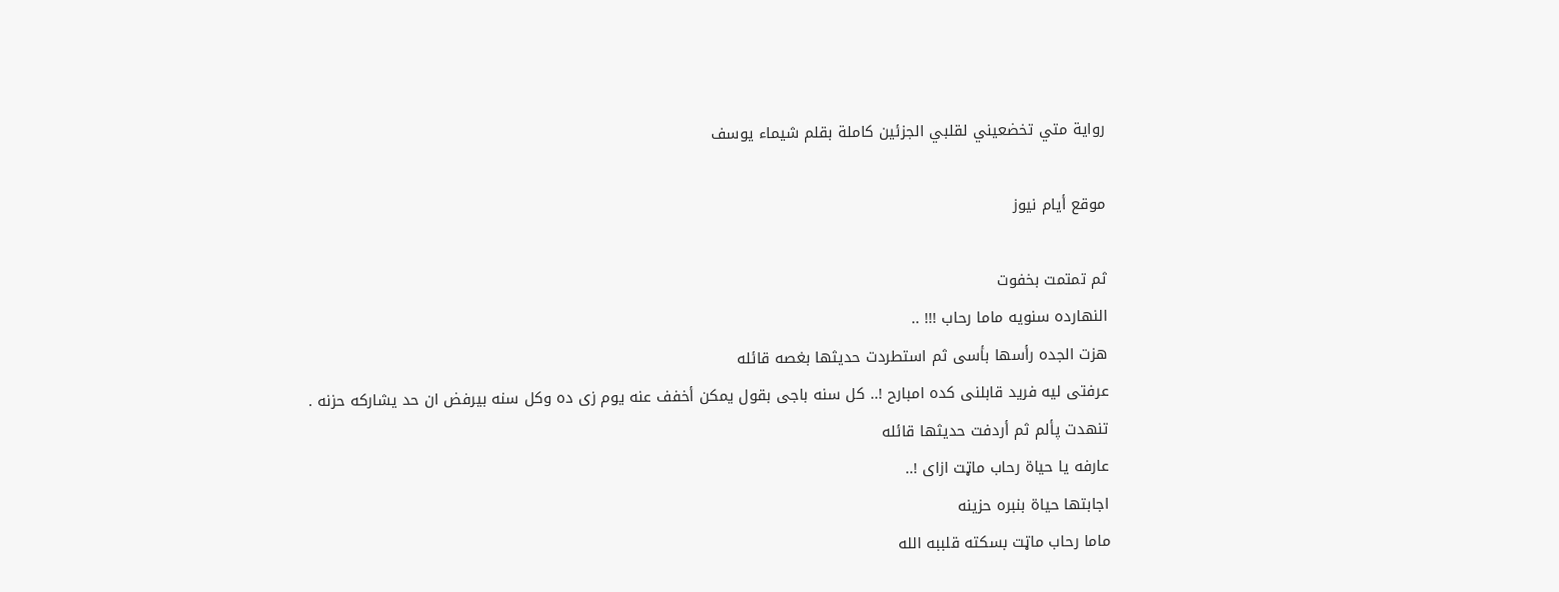رواية متي تخضعيني لقلبي الجزئين كاملة بقلم شيماء يوسف

موقع أيام نيوز

ثم تمتمت بخفوت
النهارده سنويه ماما رحاب !!! ..
هزت الجده رأسها بأسى ثم استطردت حديثها بغصه قائله
عرفتى ليه فريد قابلنى كده امبارح !.. كل سنه باجى بقول يمكن أخفف عنه يوم زى ده وكل سنه بيرفض ان حد يشاركه حزنه .
تنهدت پألم ثم أردفت حديثها قائله
عارفه يا حياة رحاب ماټت ازاى !..
اجابتها حياة بنبره حزينه
ماما رحاب ماټت بسكته قلببه الله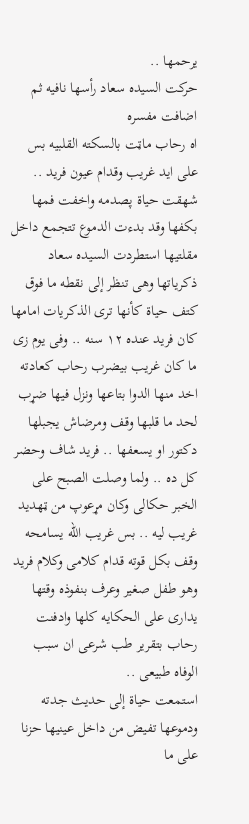يرحمها ..
حركت السيده سعاد رأسها نافيه ثم اضافت مفسره
اه رحاب ماټت بالسكته القلبيه بس على ايد غريب وقدام عيون فريد ..
شهقت حياة پصدمه واخفت فمها بكفها وقد بدءت الدموع تتجمع داخل مقلتيها استطردت السيده سعاد ذكرياتها وهى تنظر إلى نقطه ما فوق كتف حياة كأنها ترى الذكريات امامها
كان فريد عنده ١٢ سنه .. وفى يوم زى ما كان غريب بيضرب رحاب كعادته اخد منها الدوا بتاعها ونزل فيها ضړب لحد ما قلبها وقف ومرضاش يجبلها دكتور او يسعفها .. فريد شاف وحضر كل ده .. ولما وصلت الصبح على الخبر حكالى وكان مړعوپ من ټهديد غريب ليه .. بس غريب الله يسامحه وقف بكل قوته قدام كلامى وكلام فريد وهو طفل صغير وعرف بنفوذه وقتها يدارى على الحكايه كلها وادفنت رحاب بتقرير طب شرعى ان سبب الوفاه طبيعى ..
استمعت حياة إلى حديث جدته ودموعها تفيض من داخل عينيها حزنا على ما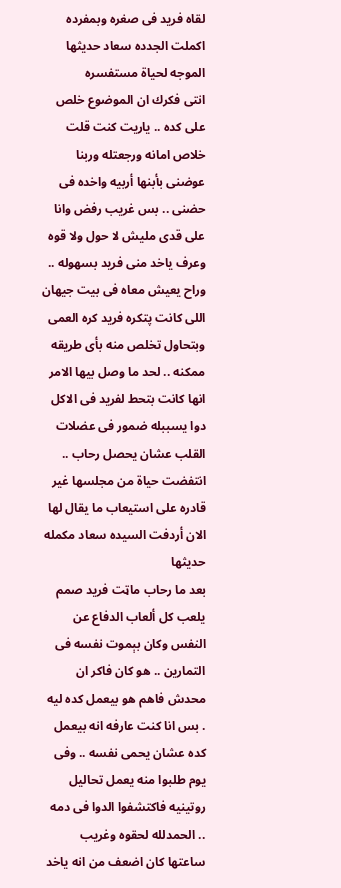لقاه فريد فى صغره وبمفرده اكملت الجدده سعاد حديثها الموجه لحياة مستفسره
انتى فكرك ان الموضوع خلص على كده .. ياريت كنت قلت خلاص امانه ورجعتله وربنا عوضنى بأبنها أربيه واخده فى حضنى .. بس غريب رفض وانا على قدى مليش لا حول ولا قوه وعرف ياخد منى فريد بسهوله .. وراح يعيش معاه فى بيت جيهان اللى كانت پتكره فريد كره العمى
وبتحاول تخلص منه بأى طريقه ممكنه .. لحد ما وصل بيها الامر انها كانت بتحط لفريد فى الاكل دوا يسببله ضمور فى عضلات القلب عشان يحصل رحاب ..
انتفضت حياة من مجلسها غير قادره على استيعاب ما يقال لها الان أردفت السيده سعاد مكمله حديثها
بعد ما رحاب ماټت فريد صمم يلعب كل ألعاب الدفاع عن النفس وكان بېموت نفسه فى التمارين .. هو كان فاكر ان محدش فاهم هو بيعمل كده ليه . بس انا كنت عارفه انه بيعمل كده عشان يحمى نفسه .. وفى يوم طلبوا منه يعمل تحاليل روتينيه فاكتشفوا الدوا فى دمه .. الحمدلله لحقوه وغريب ساعتها كان اضعف من انه ياخد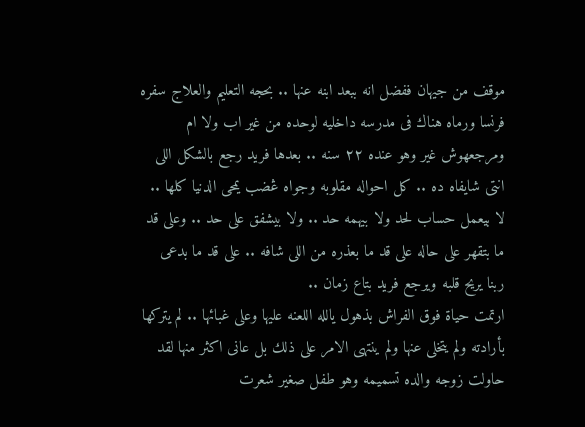موقف من جيهان ففضل انه ببعد ابنه عنها .. بحجه التعليم والعلاج سفره فرنسا ورماه هناك فى مدرسه داخليه لوحده من غير اب ولا ام ومرجعهوش غير وهو عنده ٢٢ سنه .. بعدها فريد رجع بالشكل اللى انتى شايفاه ده .. كل احواله مقلوبه وجواه ڠضب يمحى الدنيا كلها .. لا بيعمل حساب لحد ولا بيهمه حد .. ولا بيشفق على حد .. وعلى قد ما بتقهر على حاله على قد ما بعذره من اللى شافه .. على قد ما بدعى ربنا يريح قلبه ويرجع فريد بتاع زمان ..
ارتمت حياة فوق الفراش بذهول يالله اللعنه عليها وعلى غبائها .. لم يتركها بأرادته ولم يتخلى عنها ولم ينتهى الامر على ذلك بل عانى اكثر منها لقد حاولت زوجه والده تسميمه وهو طفل صغير شعرت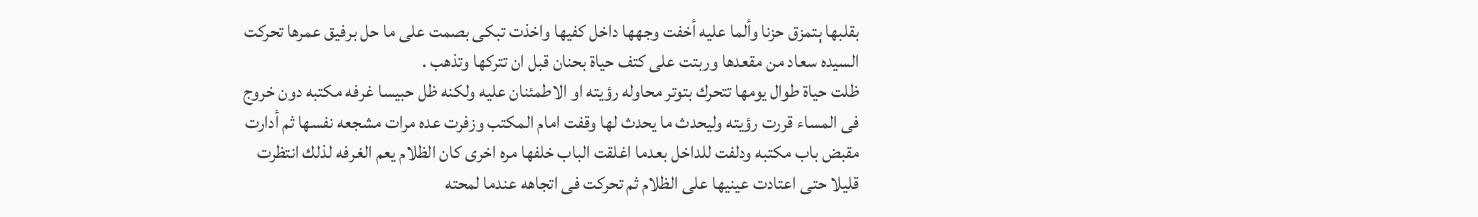بقلبها ېتمزق حزنا وألما عليه أخفت وجهها داخل كفيها واخذت تبكى بصمت على ما حل برفيق عمرها تحركت السيده سعاد من مقعدها وربتت على كتف حياة بحنان قبل ان تتركها وتذهب .
ظلت حياة طوال يومها تتحرك بتوتر محاوله رؤيته او الاطمئنان عليه ولكنه ظل حبيسا غرفه مكتبه دون خروج فى المساء قررت رؤيته وليحدث ما يحدث لها وقفت امام المكتب وزفرت عده مرات مشجعه نفسها ثم أدارت مقبض باب مكتبه ودلفت للداخل بعدما اغلقت الباب خلفها مره اخرى كان الظلام يعم الغرفه لذلك انتظرت قليلا حتى اعتادت عينيها على الظلام ثم تحركت فى اتجاهه عندما لمحته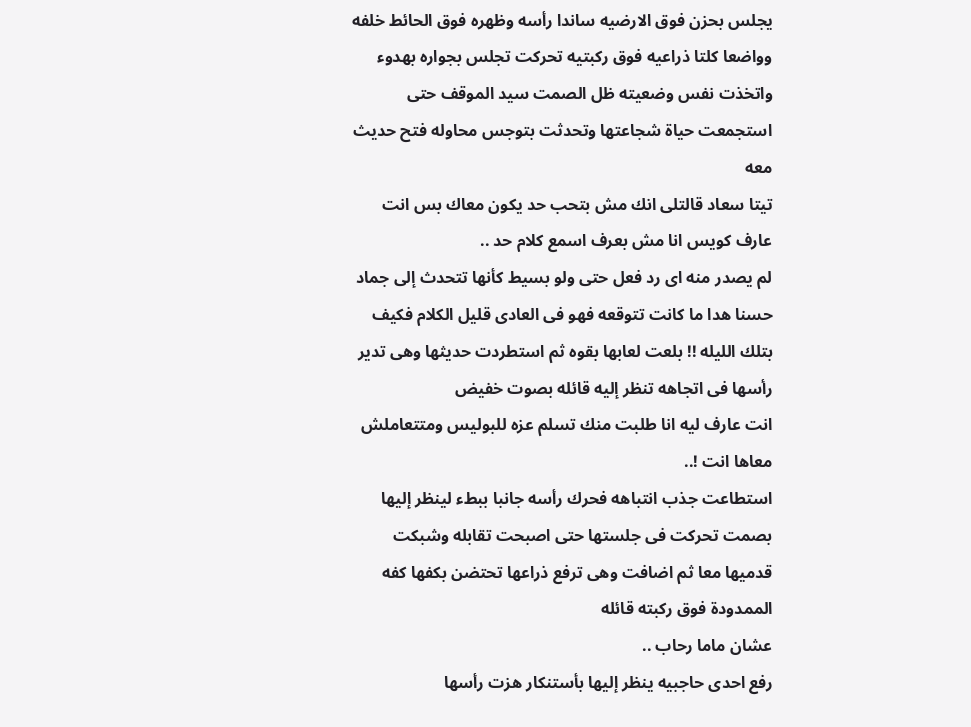يجلس بحزن فوق الارضيه ساندا رأسه وظهره فوق الحائط خلفه وواضعا كلتا ذراعيه فوق ركبتيه تحركت تجلس بجواره بهدوء واتخذت نفس وضعيته ظل الصمت سيد الموقف حتى استجمعت حياة شجاعتها وتحدثت بتوجس محاوله فتح حديث معه
تيتا سعاد قالتلى انك مش بتحب حد يكون معاك بس انت عارف كويس انا مش بعرف اسمع كلام حد ..
لم يصدر منه اى رد فعل حتى ولو بسيط كأنها تتحدث إلى جماد حسنا هدا ما كانت تتوقعه فهو فى العادى قليل الكلام فكيف بتلك الليله !! بلعت لعابها بقوه ثم استطردت حديثها وهى تدير رأسها فى اتجاهه تنظر إليه قائله بصوت خفيض
انت عارف ليه انا طلبت منك تسلم عزه للبوليس ومتتعاملش معاها انت !..
استطاعت جذب انتباهه فحرك رأسه جانبا ببطء لينظر إليها بصمت تحركت فى جلستها حتى اصبحت تقابله وشبكت قدميها معا ثم اضافت وهى ترفع ذراعها تحتضن بكفها كفه الممدودة فوق ركبته قائله
عشان ماما رحاب ..
رفع احدى حاجبيه ينظر إليها بأستنكار هزت رأسها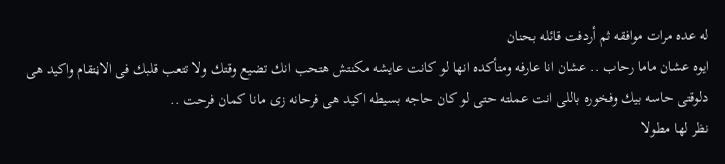له عده مرات موافقه ثم أردفت قائله بحنان
ايوه عشان ماما رحاب .. عشان انا عارفه ومتأكده انها لو كانت عايشه مكنتش هتحب انك تضيع وقتك ولا تتعب قلبك فى الاڼتقام واكيد هى دلوقتى حاسه بيك وفخوره باللى انت عملته حتى لو كان حاجه بسيطه اكيد هى فرحانه زى مانا كمان فرحت ..
نظر لها مطولا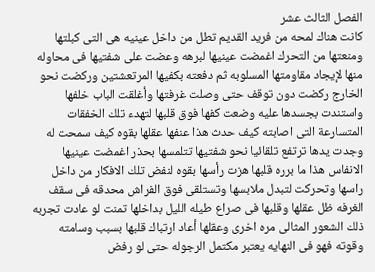الفصل الثالث عشر
كانت هناك لمحه من فريد القديم تطل من داخل عينيه هى التى كبلتها ومنعتها من التحرك اغمضت عينيها لبرهه وعضت على شفتيها فى محاوله منها لإيجاد مقاومتها المسلوبه ثم دفعته بكفيها المرتعشتين وركضت نحو الخارج ركضت دون توقف حتى وصلت غرفتها وأغلقت الباب خلفها واستندت بجسدها عليه وضعت كفها فوق قلبها لتهدء تلك الخفقات المتسارعة التى اصابته كيف حدث هذا عنفها عقلها بقوه كيف سمحت له وجدت يدها ترتفع تلقائيا نحو شفتيها تتلمسها بحذر اغمضت عينيها
الانفاس هذا ما برره قلبها هزت رأسها بقوه لنفض تلك الافكار من داخل راسها وتحركت لتبدل ملابسها وتستلقى فوق الفراش محدقه فى سقف الغرفه ظل عقلها وقلبها فى صراع طيله الليل بداخلها تمنت لو عادت تجربه ذلك الشعور المثالى مره اخرى وعقلها أعاد ارتباك قلبها بسبب وسامته وقوته فهو فى النهايه يعتبر مكتمل الرجوله حتى لو رفض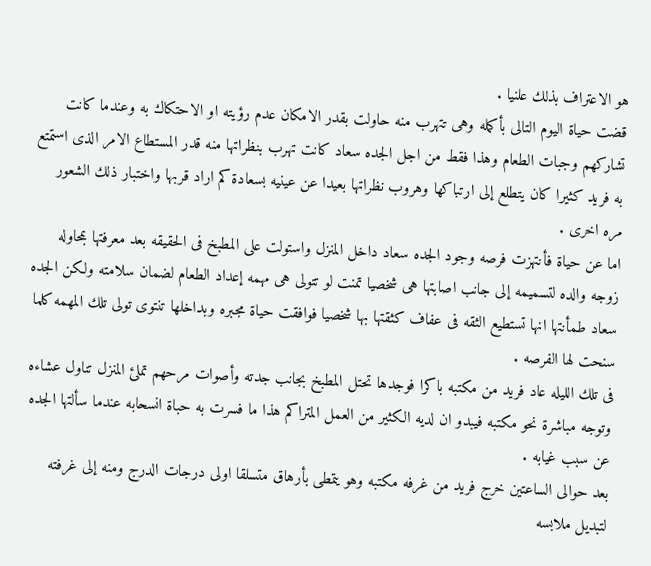هو الاعتراف بذلك علنيا .
قضت حياة اليوم التالى بأكمله وهى تتهرب منه حاولت بقدر الامكان عدم رؤيته او الاحتكاك به وعندما كانت تشاركهم وجبات الطعام وهذا فقط من اجل الجده سعاد كانت تهرب بنظراتها منه قدر المستطاع الامر الذى استمتع به فريد كثيرا كان يتطلع إلى ارتباكها وهروب نظراتها بعيدا عن عينيه بسعادة كم اراد قربها واختبار ذلك الشعور مره اخرى .
اما عن حياة فأنتهزت فرصه وجود الجده سعاد داخل المنزل واستولت على المطبخ فى الحقيقه بعد معرفتها بمحاوله زوجه والده لتسميمه إلى جانب اصابتها هى شخصيا تمنت لو تتولى هى مهمه إعداد الطعام لضمان سلامته ولكن الجده سعاد طمأنتها انها تستطيع الثقه فى عفاف كثقتها بها شخصيا فوافقت حياة مجبره وبداخلها تنتوى تولى تلك المهمه كلما سنحت لها الفرصه .
فى تلك الليله عاد فريد من مكتبه باكرا فوجدها تحتل المطبخ بجانب جدته وأصوات مرحهم تملئ المنزل تناول عشاءه وتوجه مباشرة نحو مكتبه فيبدو ان لديه الكثير من العمل المتراكم هذا ما فسرت به حباة انسحابه عندما سألتها الجده عن سبب غيابه .
بعد حوالى الساعتين خرج فريد من غرفه مكتبه وهو يتمطى بأرهاق متسلقا اولى درجات الدرج ومنه إلى غرفته لتبديل ملابسه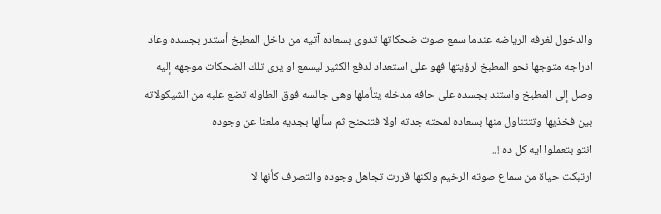والدخول لغرفه الرياضه عندما سمع صوت ضحكاتها تدوى بسعاده آتيه من داخل المطبخ أستدر بجسده وعاد ادراجه متوجها نحو المطبخ لرؤيتها فهو على استعداد لدفع الكثير ليسمع او يرى تلك الضحكات موجهه إليه وصل إلى المطبخ واستند بجسده على حافه مدخله يتأملها وهى جالسه فوق الطاوله تضع علبه من الشيكولاته بين فخذيها وتتتناول منها بسعاده لمحته جدته اولا فتنحنح ثم سألها بجديه ملعنا عن وجوده
انتو بتعملوا ايه كل ده !..
ارتبكت حياة من سماع صوته الرخيم ولكنها قررت تجاهل وجوده والتصرف كأنها لا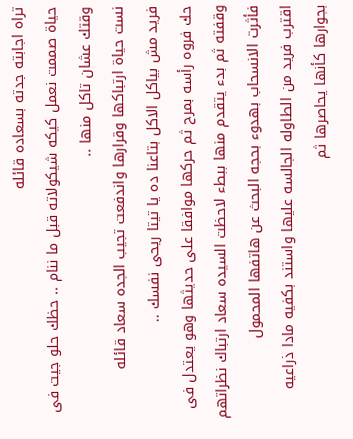تراه اجابته جدته بسعاده قائله
حياة صممت نعمل كيكه شيكولاته قبل ما ننام .. حظك حلو جيت فى وقتك عشان تاكل منها ..
نست حياة ارتباكها وقرارها واندفعت تجيب الجده سعاد قائله
فريد مش بياكل الاكل بتاعنا ده يا تيتا ريحى نفسك ..
حك فروه رأسه بمرح ثم حركها موافقا على حديثها وهو يعتدل فى وقفته ثم بدء يتقدم منها ببطء لاحظت السيده سعاد ارتباك نظراتهم فأثرت الانسحاب بهدوء بحجه البحث عن هاتفها المحمول
اقترب فريد من الطاوله الجالسه عليها واستند بكفيه مادا ذراعيه بجوارها كأنها يحاصرها ثم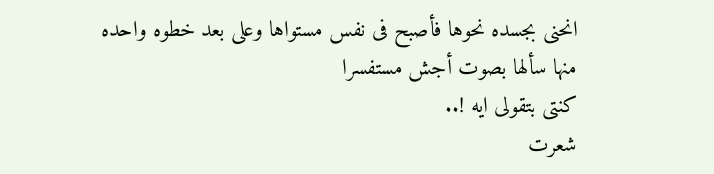انحنى بجسده نحوها فأصبح فى نفس مستواها وعلى بعد خطوه واحده منها سألها بصوت أجش مستفسرا
كنتى بتقولى ايه !..
شعرت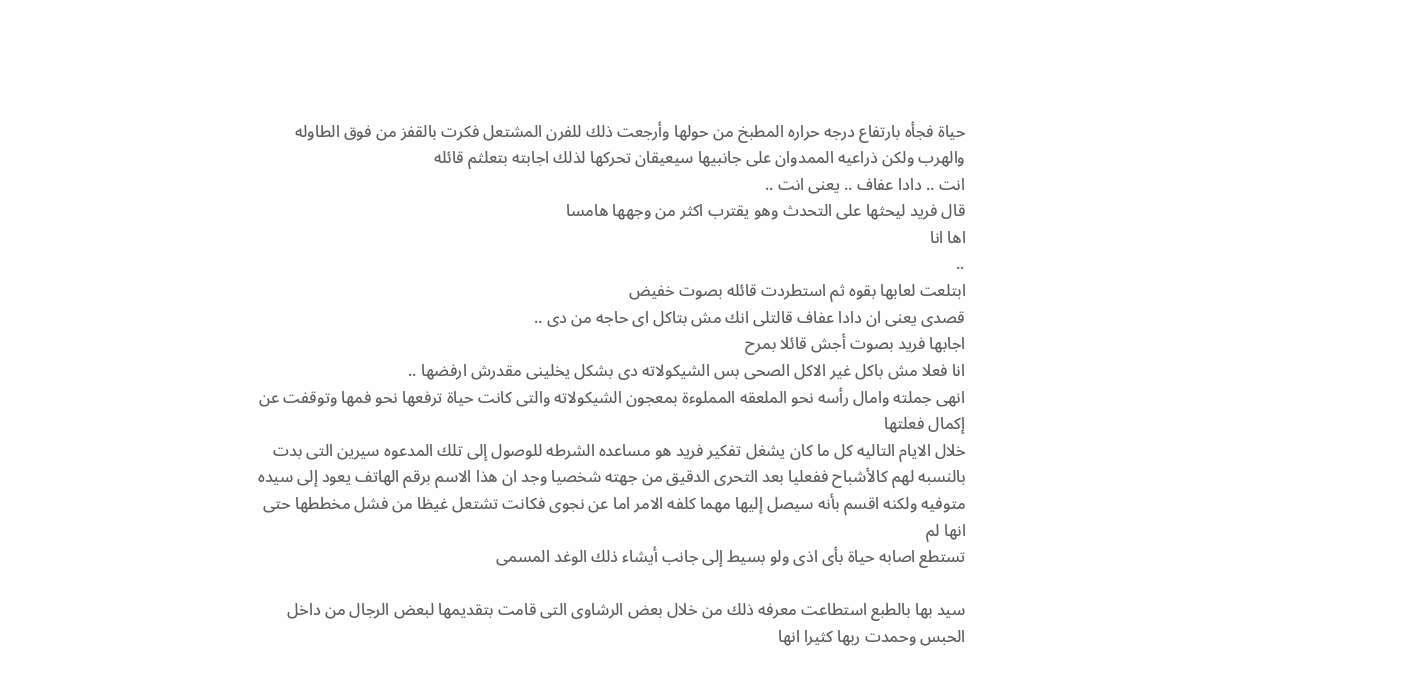حياة فجأه بارتفاع درجه حراره المطبخ من حولها وأرجعت ذلك للفرن المشتعل فكرت بالقفز من فوق الطاوله والهرب ولكن ذراعيه الممدوان على جانبيها سيعيقان تحركها لذلك اجابته بتعلثم قائله
انت .. دادا عفاف .. يعنى انت ..
قال فريد ليحثها على التحدث وهو يقترب اكثر من وجهها هامسا
اها انا
..
ابتلعت لعابها بقوه ثم استطردت قائله بصوت خفيض
قصدى يعنى ان دادا عفاف قالتلى انك مش بتاكل اى حاجه من دى ..
اجابها فريد بصوت أجش قائلا بمرح
انا فعلا مش باكل غير الاكل الصحى بس الشيكولاته دى بشكل يخلينى مقدرش ارفضها ..
انهى جملته وامال رأسه نحو الملعقه المملوءة بمعجون الشيكولاته والتى كانت حياة ترفعها نحو فمها وتوقفت عن إكمال فعلتها
خلال الايام التاليه كل ما كان يشغل تفكير فريد هو مساعده الشرطه للوصول إلى تلك المدعوه سيرين التى بدت بالنسبه لهم كالأشباح ففعليا بعد التحرى الدقيق من جهته شخصيا وجد ان هذا الاسم برقم الهاتف يعود إلى سيده متوفيه ولكنه اقسم بأنه سيصل إليها مهما كلفه الامر اما عن نجوى فكانت تشتعل غيظا من فشل مخططها حتى انها لم
تستطع اصابه حياة بأى اذى ولو بسيط إلى جانب أيشاء ذلك الوغد المسمى

سيد بها بالطبع استطاعت معرفه ذلك من خلال بعض الرشاوى التى قامت بتقديمها لبعض الرجال من داخل الحبس وحمدت ربها كثيرا انها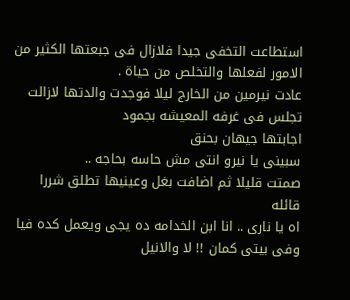استطاعت التخفى جيدا فلازال فى جبعتها الكثير من الامور لفعلها والتخلص من حياة .
عادت نيرمين من الخارج ليلا فوجدت والدتها لازالت تجلس فى غرفه المعيشه بجمود
اجابتها جيهان بحنق
سبينى يا نيرو انتى مش حاسه بحاجه ..
صمتت قليلا ثم اضافت بغل وعينيها تطلق شررا قائله
اه يا نارى .. انا ابن الخدامه ده يجى ويعمل كده فيا وفى بيتى كمان !! لا والانيل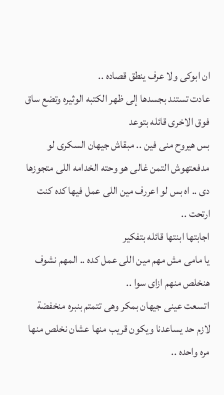ان ابوكى ولا عرف ينطق قصاده ..
عادت تستند بجسدها إلى ظهر الكتبه الوثيره وتضع ساق فوق الاخرى قائله بتوعد
بس هيروح منى فين .. مبقاش جيهان السكرى لو مدفعتهوش التمن غالى هو وحته الخدامه اللى متجوزها دى .. اه بس لو اعررف مين اللى عمل فيها كده كنت ارتحت ..
اجابتها ابنتها قائله بتفكير
يا مامى مش مهم مين اللى عمل كده .. المهم نشوف هنخلص منهم ازاى سوا ..
اتسعت عينى جيهان بمكر وهى تتمتم بنبره منخفضة
لازم حد يساعدنا ويكون قريب منها عشان نخلص منها مره واحده ..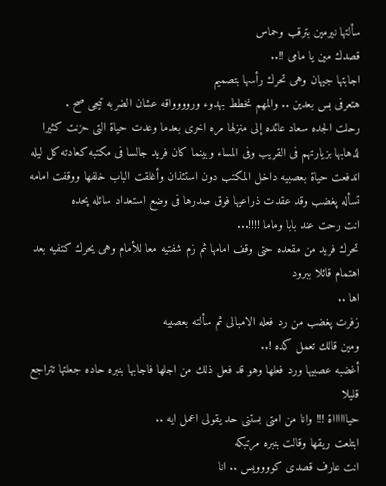سألتها نيرمين بترقب وحماس
قصدك مين يا مامى !!..
اجابتها جيهان وهى تحرك رأسها بتصميم
هتعرفى بس بعدين .. والمهم نخطط بهدوء وروووواقه عشان الضربه تيجى صح .
رحلت الجده سعاد عائده إلى منزلها مره اخرى بعدما وعدت حياة التى حزنت كثيرا لذهابها بزيارتهم فى القريب وفى المساء وبينما كان فريد جالسا فى مكتبه كعادته كل ليله اندفعت حياة بعصبيه داخل المكتب دون استئذان وأغلقت الباب خلفها ووقفت امامه تسأله پغضب وقد عقدت ذراعيها فوق صدرها فى وضع استعداد سائله پحده
انت رحت عند بابا وماما !!!!...
تحرك فريد من مقعده حتى وقف امامها ثم زم شفتيه معا للأمام وهى يحرك كتفيه بعد اهتمام قائلا ببرود
اها ..
زفرت پغضب من رد فعله الامبالى ثم سألته بعصبيه
ومين قالك تعمل كده !..
أغضبه عصبيها ورد فعلها وهو قد فعل ذلك من اجلها فاجابها بنبره حاده جعلتها تتراجع قليلا
حيااااااة !!! وانا من امتى بستنى حد يقولى اعمل ايه ..
ابتلعت ريقها وقالت بنبره مرتبكه
انت عارف قصدى كوووويس .. انا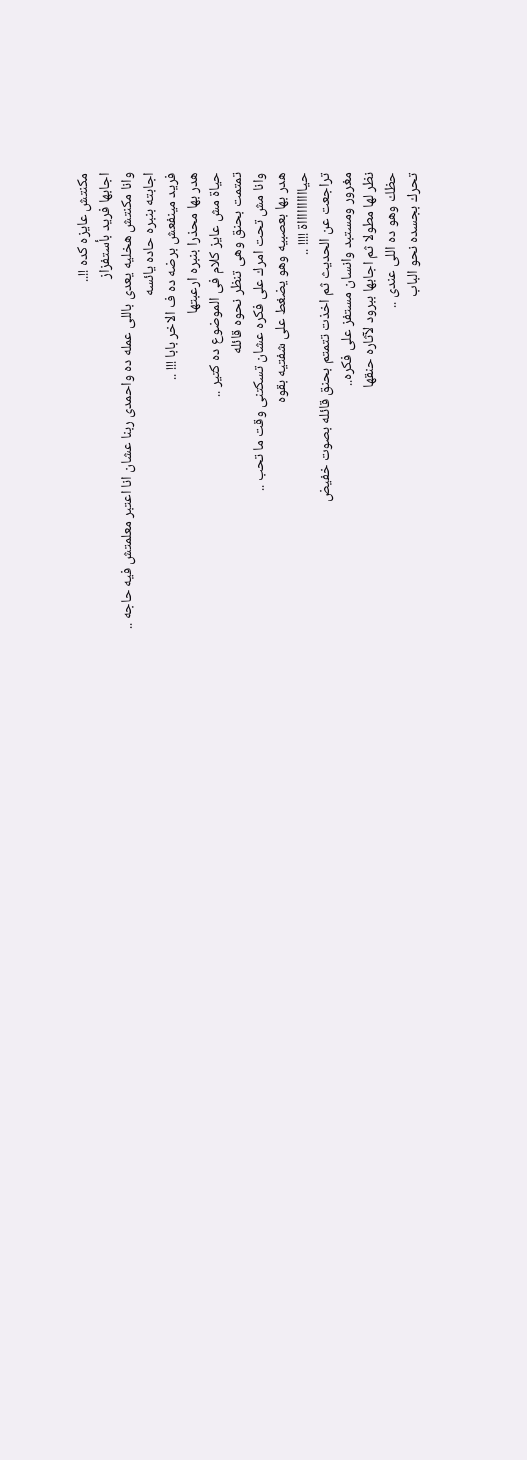مكنتش عايزه كده !!..
اجابها فريد بأستفزاز
وانا مكنتش هخليه يعدى باللى عمله ده واحمدى ربنا عشان انا اعتبر معلمتش فيه حاجه ..
اجابته بنبره حاده يائسه
فريد مينفعش برضه ده ف الاخر بابا !!! ..
هدر بها محذرا بنبره ارعبتها
حياة مش عايز كلام فى الموضوع ده كتير ..
تمتمت بحنق وهى تنظر نحوه قائله
وانا مش تحت امرك على فكره عشان تسكتنى وقت ما تحب ..
هدر بها بعصبيه وهو يضغط على شفتيه بقوه
حيااااااااااة !!!! ..
تراجعت عن الحديث ثم اخذت تتمتم بحنق قائله بصوت خفيض
مغرور ومستبد وانسان مستفز على فكره..
نظر لها مطولا ثم اجابها ببرود لآثاره حنقها
حظك وهو ده اللى عندى ..
تحرك بجسده نحو الباب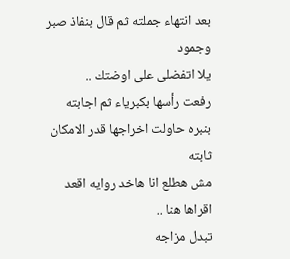بعد انتهاء جملته ثم قال بنفاذ صبر وجمود
يلا اتفضلى على اوضتك ..
رفعت رأسها بكبرياء ثم اجابته بنبره حاولت اخراجها قدر الامكان ثابته
مش هطلع انا هاخد روايه اقعد اقراها هنا ..
تبدل مزاجه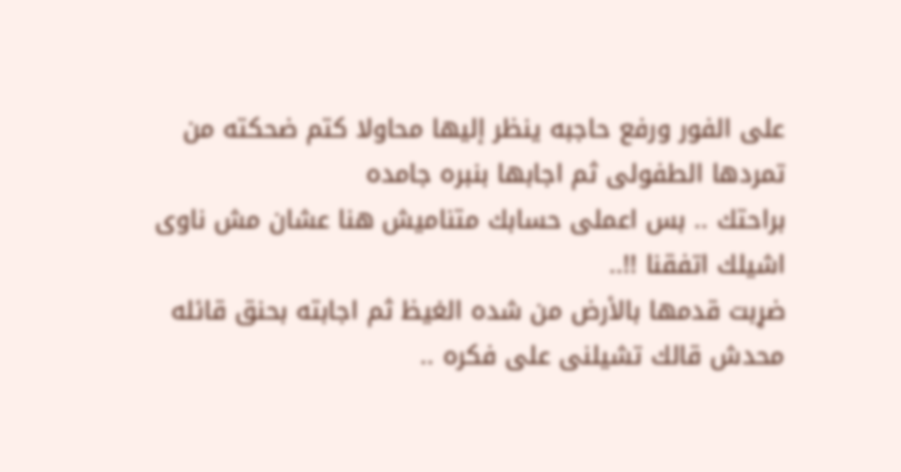على الفور ورفع حاجبه ينظر إليها محاولا كتم ضحكته من تمردها الطفولى ثم اجابها بنبره جامده
براحتك .. بس اعملى حسابك متناميش هنا عشان مش ناوى اشيلك اتفقنا !!..
ضړبت قدمها بالأرض من شده الغيظ ثم اجابته بحنق قائله
محدش قالك تشيلنى على فكره ..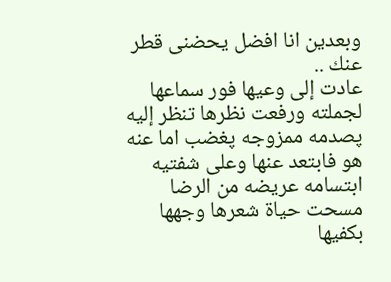وبعدين انا افضل يحضنى قطر عنك ..
عادت إلى وعيها فور سماعها لجملته ورفعت نظرها تنظر إليه پصدمه ممزوجه پغضب اما عنه هو فابتعد عنها وعلى شفتيه ابتسامه عريضه من الرضا مسحت حياة شعرها وجهها بكفيها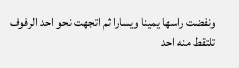ونفضت راسها يمينا ويسارا ثم اتجهت نحو احد الرفوف تلتقط منه احد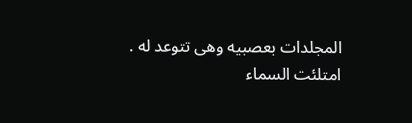المجلدات بعصبيه وهى تتوعد له .
امتلئت السماء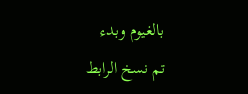بالغيوم وبدء
تم نسخ الرابط